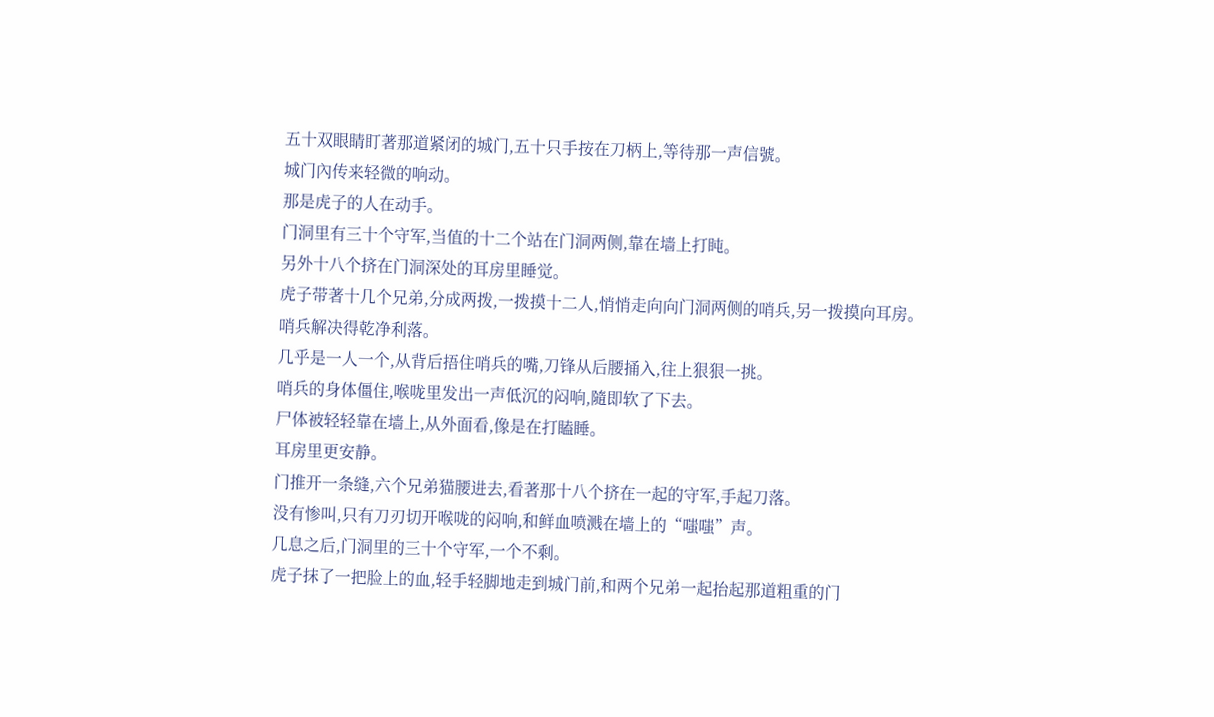五十双眼睛盯著那道紧闭的城门,五十只手按在刀柄上,等待那一声信號。
城门內传来轻微的响动。
那是虎子的人在动手。
门洞里有三十个守军,当值的十二个站在门洞两侧,靠在墙上打盹。
另外十八个挤在门洞深处的耳房里睡觉。
虎子带著十几个兄弟,分成两拨,一拨摸十二人,悄悄走向向门洞两侧的哨兵,另一拨摸向耳房。
哨兵解决得乾净利落。
几乎是一人一个,从背后捂住哨兵的嘴,刀锋从后腰捅入,往上狠狠一挑。
哨兵的身体僵住,喉咙里发出一声低沉的闷响,隨即软了下去。
尸体被轻轻靠在墙上,从外面看,像是在打瞌睡。
耳房里更安静。
门推开一条缝,六个兄弟猫腰进去,看著那十八个挤在一起的守军,手起刀落。
没有惨叫,只有刀刃切开喉咙的闷响,和鲜血喷溅在墙上的“嗤嗤”声。
几息之后,门洞里的三十个守军,一个不剩。
虎子抹了一把脸上的血,轻手轻脚地走到城门前,和两个兄弟一起抬起那道粗重的门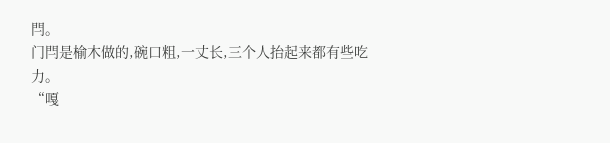閂。
门閂是榆木做的,碗口粗,一丈长,三个人抬起来都有些吃力。
“嘎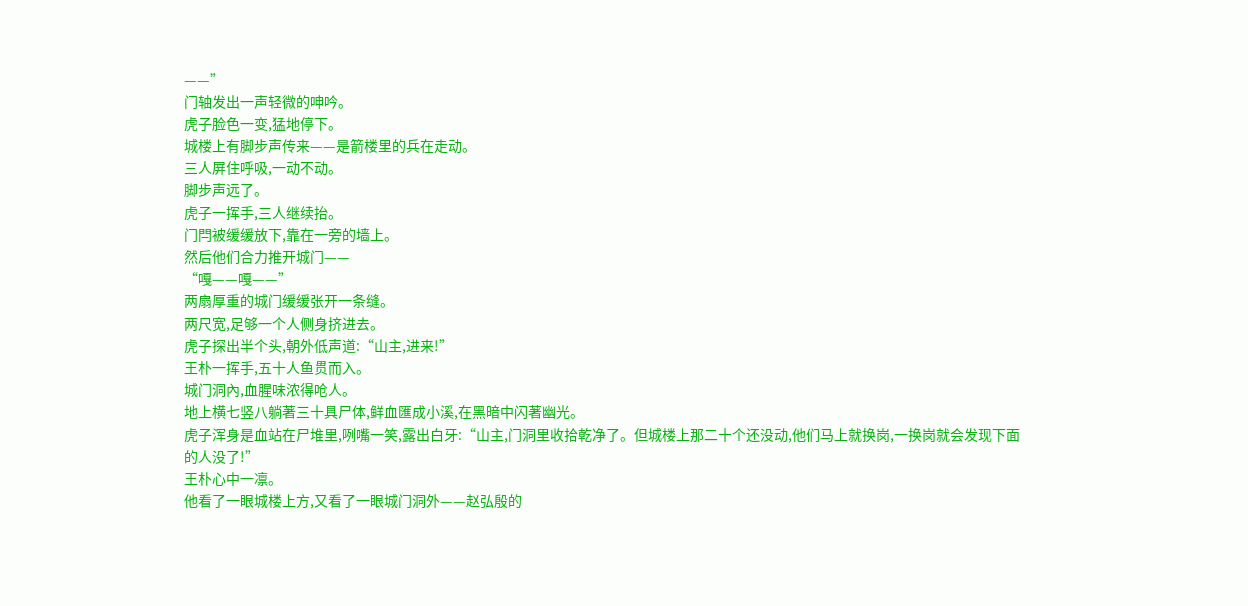——”
门轴发出一声轻微的呻吟。
虎子脸色一变,猛地停下。
城楼上有脚步声传来——是箭楼里的兵在走动。
三人屏住呼吸,一动不动。
脚步声远了。
虎子一挥手,三人继续抬。
门閂被缓缓放下,靠在一旁的墙上。
然后他们合力推开城门——
“嘎——嘎——”
两扇厚重的城门缓缓张开一条缝。
两尺宽,足够一个人侧身挤进去。
虎子探出半个头,朝外低声道:“山主,进来!”
王朴一挥手,五十人鱼贯而入。
城门洞內,血腥味浓得呛人。
地上横七竖八躺著三十具尸体,鲜血匯成小溪,在黑暗中闪著幽光。
虎子浑身是血站在尸堆里,咧嘴一笑,露出白牙:“山主,门洞里收拾乾净了。但城楼上那二十个还没动,他们马上就换岗,一换岗就会发现下面的人没了!”
王朴心中一凛。
他看了一眼城楼上方,又看了一眼城门洞外——赵弘殷的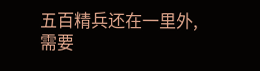五百精兵还在一里外,需要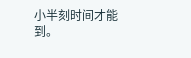小半刻时间才能到。